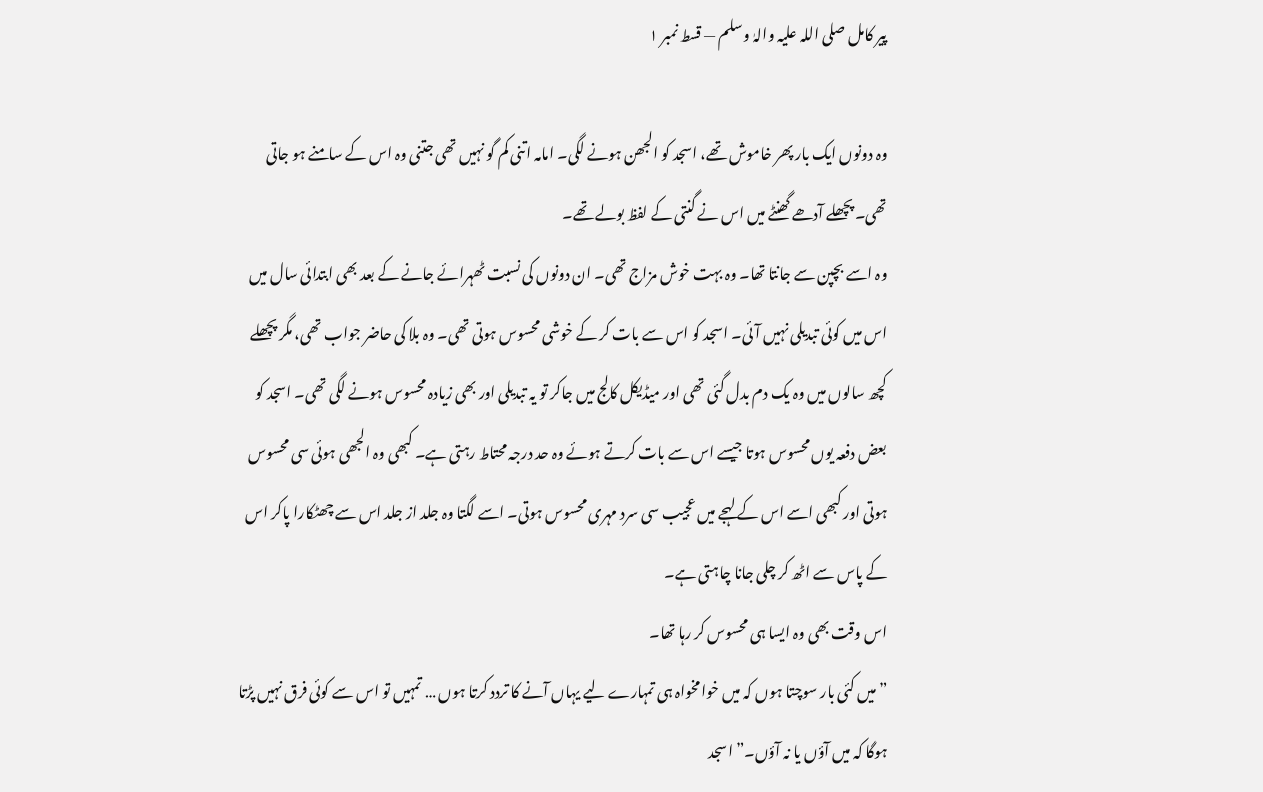پیر کامل صلی اللہ علیہ والہٰ وسلم — قسط نمبر ۱

وہ دونوں ایک بار پھر خاموش تھے، اسجد کو الجھن ہونے لگی۔ امامہ اتنی کم گو نہیں تھی جتنی وہ اس کے سامنے ہو جاتی تھی۔ پچھلے آدھے گھنٹے میں اس نے گنتی کے لفظ بولے تھے۔
وہ اسے بچپن سے جانتا تھا۔ وہ بہت خوش مزاج تھی۔ ان دونوں کی نسبت ٹھہرائے جانے کے بعد بھی ابتدائی سال میں اس میں کوئی تبدیلی نہیں آئی۔ اسجد کو اس سے بات کر کے خوشی محسوس ہوتی تھی۔ وہ بلا کی حاضر جواب تھی، مگر پچھلے کچھ سالوں میں وہ یک دم بدل گئی تھی اور میڈیکل کالج میں جاکر تو یہ تبدیلی اور بھی زیادہ محسوس ہونے لگی تھی۔ اسجد کو بعض دفعہ یوں محسوس ہوتا جیسے اس سے بات کرتے ہوئے وہ حد درجہ محتاط رہتی ہے۔ کبھی وہ الجھی ہوئی سی محسوس ہوتی اور کبھی اسے اس کے لہجے میں عجیب سی سرد مہری محسوس ہوتی۔ اسے لگتا وہ جلد از جلد اس سے چھٹکارا پاکر اس کے پاس سے اٹھ کر چلی جانا چاہتی ہے۔
اس وقت بھی وہ ایسا ہی محسوس کر رہا تھا۔
”میں کئی بار سوچتا ہوں کہ میں خوامخواہ ہی تمہارے لیے یہاں آنے کا تردد کرتا ہوں … تمہیں تو اس سے کوئی فرق نہیں پڑتا ہوگا کہ میں آؤں یا نہ آؤں۔” اسجد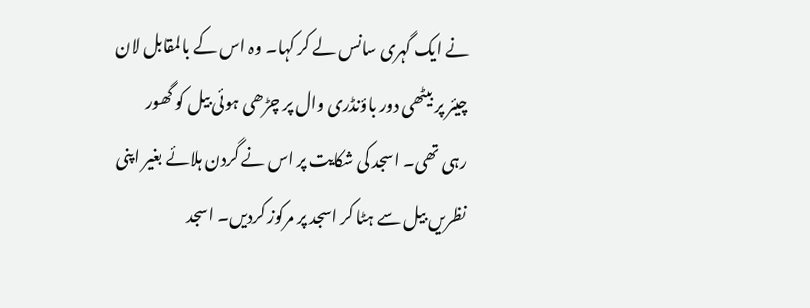نے ایک گہری سانس لے کر کہا۔ وہ اس کے بالمقابل لان چیئر پر بیٹھی دور باؤنڈری وال پر چڑھی ہوئی بیل کو گھور رہی تھی۔ اسجد کی شکایت پر اس نے گردن ہلائے بغیر اپنی نظریں بیل سے ہٹا کر اسجد پر مرکوز کردیں۔ اسجد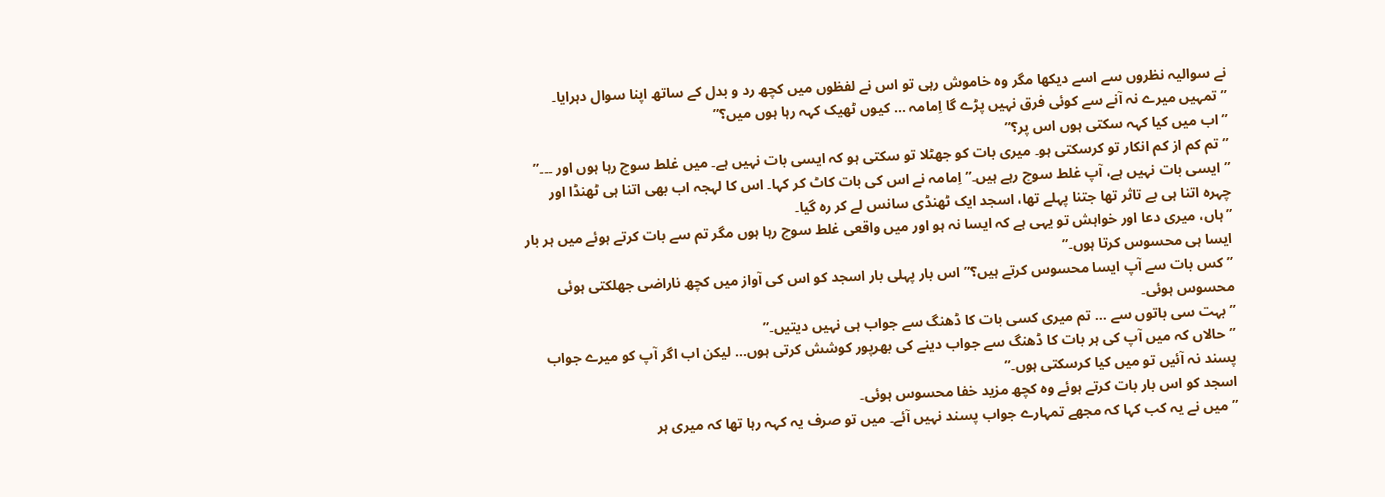نے سوالیہ نظروں سے اسے دیکھا مگر وہ خاموش رہی تو اس نے لفظوں میں کچھ رد و بدل کے ساتھ اپنا سوال دہرایا۔
”تمہیں میرے نہ آنے سے کوئی فرق نہیں پڑے گا اِمامہ … کیوں ٹھیک کہہ رہا ہوں میں؟”
”اب میں کیا کہہ سکتی ہوں اس پر؟”
”تم کم از کم انکار تو کرسکتی ہو۔ میری بات کو جھٹلا تو سکتی ہو کہ ایسی بات نہیں ہے۔ میں غلط سوچ رہا ہوں اور ۔۔۔”
”ایسی بات نہیں ہے، آپ غلط سوچ رہے ہیں۔” اِمامہ نے اس کی بات کاٹ کر کہا۔ اس کا لہجہ اب بھی اتنا ہی ٹھنڈا اور چہرہ اتنا ہی بے تاثر تھا جتنا پہلے تھا، اسجد ایک ٹھنڈی سانس لے کر رہ گیا۔
”ہاں، میری دعا اور خواہش تو یہی ہے کہ ایسا نہ ہو اور میں واقعی غلط سوچ رہا ہوں مگر تم سے بات کرتے ہوئے میں ہر بار ایسا ہی محسوس کرتا ہوں۔”
”کس بات سے آپ ایسا محسوس کرتے ہیں؟” اس بار پہلی بار اسجد کو اس کی آواز میں کچھ ناراضی جھلکتی ہوئی محسوس ہوئی۔
”بہت سی باتوں سے … تم میری کسی بات کا ڈھنگ سے جواب ہی نہیں دیتیں۔”
”حالاں کہ میں آپ کی ہر بات کا ڈھنگ سے جواب دینے کی بھرپور کوشش کرتی ہوں… لیکن اب اگر آپ کو میرے جواب پسند نہ آئیں تو میں کیا کرسکتی ہوں۔”
اسجد کو اس بار بات کرتے ہوئے وہ کچھ مزید خفا محسوس ہوئی۔
”میں نے یہ کب کہا کہ مجھے تمہارے جواب پسند نہیں آئے۔ میں تو صرف یہ کہہ رہا تھا کہ میری ہر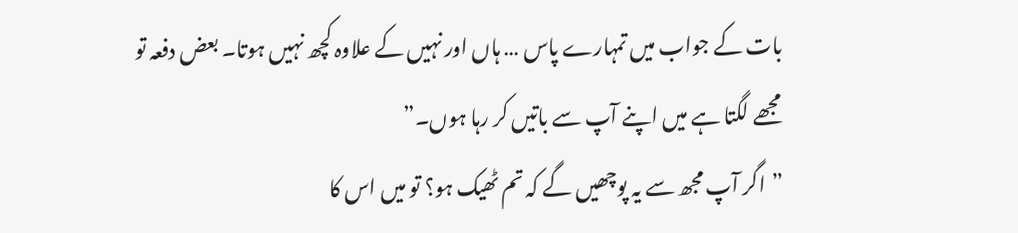بات کے جواب میں تمہارے پاس … ہاں اور نہیں کے علاوہ کچھ نہیں ہوتا۔ بعض دفعہ تو مجھے لگتا ہے میں اپنے آپ سے باتیں کر رہا ہوں۔”
”اگر آپ مجھ سے یہ پوچھیں گے کہ تم ٹھیک ہو؟ تو میں اس کا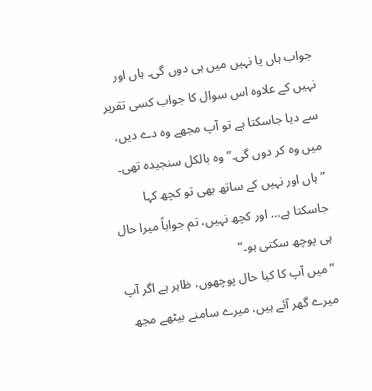جواب ہاں یا نہیں میں ہی دوں گی۔ ہاں اور نہیں کے علاوہ اس سوال کا جواب کسی تقریر سے دیا جاسکتا ہے تو آپ مجھے وہ دے دیں، میں وہ کر دوں گی۔” وہ بالکل سنجیدہ تھی۔
”ہاں اور نہیں کے ساتھ بھی تو کچھ کہا جاسکتا ہے… اور کچھ نہیں، تم جواباً میرا حال ہی پوچھ سکتی ہو۔”
”میں آپ کا کیا حال پوچھوں، ظاہر ہے اگر آپ میرے گھر آئے ہیں، میرے سامنے بیٹھے مجھ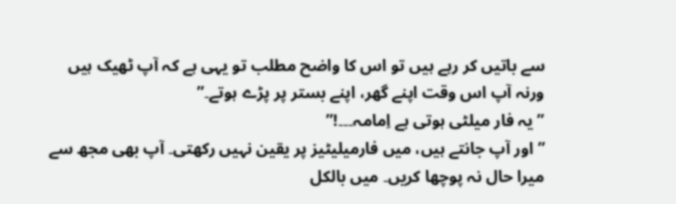سے باتیں کر رہے ہیں تو اس کا واضح مطلب تو یہی ہے کہ آپ ٹھیک ہیں ورنہ آپ اس وقت اپنے گھر، اپنے بستر پر پڑے ہوتے۔”
”یہ فار میلٹی ہوتی ہے اِمامہ۔۔۔!”
”اور آپ جانتے ہیں، میں فارمیلیٹیز پر یقین نہیں رکھتی۔ آپ بھی مجھ سے میرا حال نہ پوچھا کریں۔ میں بالکل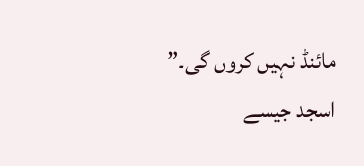مائنڈ نہیں کروں گی۔” اسجد جیسے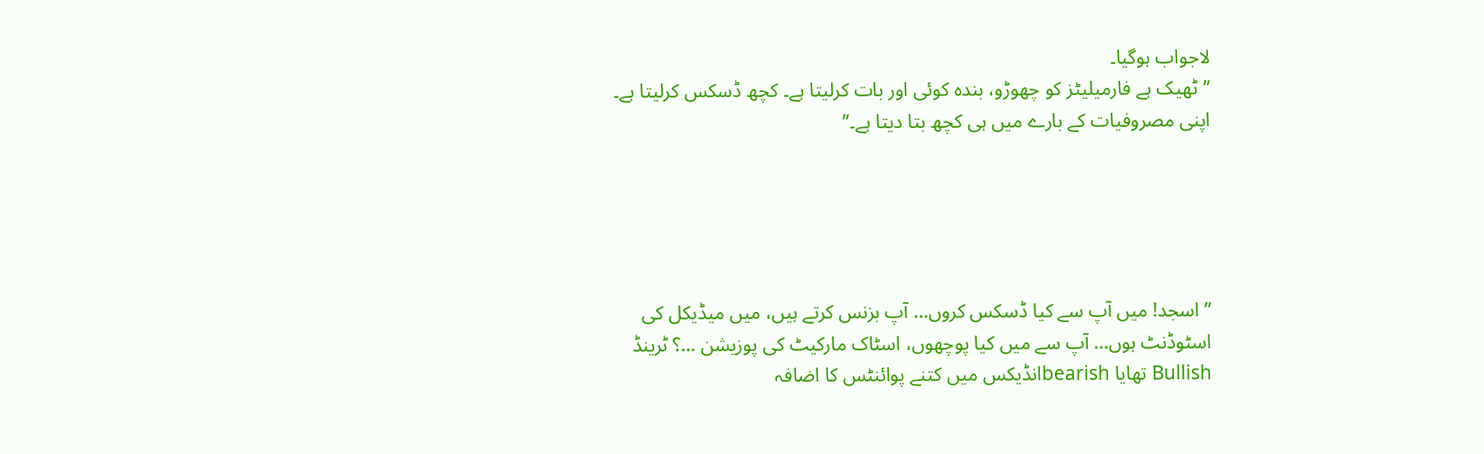لاجواب ہوگیا۔
”ٹھیک ہے فارمیلیٹز کو چھوڑو، بندہ کوئی اور بات کرلیتا ہے۔ کچھ ڈسکس کرلیتا ہے۔ اپنی مصروفیات کے بارے میں ہی کچھ بتا دیتا ہے۔”





”اسجد! میں آپ سے کیا ڈسکس کروں… آپ بزنس کرتے ہیں، میں میڈیکل کی اسٹوڈنٹ ہوں… آپ سے میں کیا پوچھوں، اسٹاک مارکیٹ کی پوزیشن …؟ ٹرینڈ Bullish تھایا bearishانڈیکس میں کتنے پوائنٹس کا اضافہ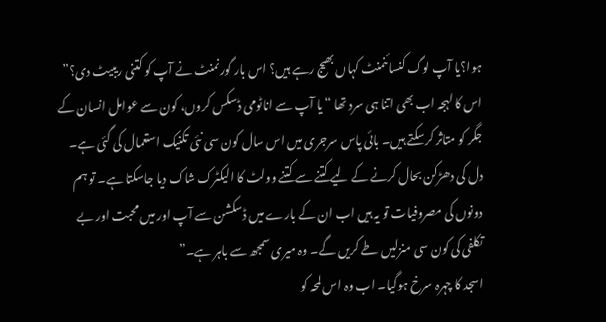ہوا؟یا آپ لوگ کنسائنمنٹ کہاں بھیج رہے ہیں؟ اس بار گورنمنٹ نے آپ کو کتنی ریبیٹ دی؟” اس کا لہجہ اب بھی اتنا ہی سرد تھا “یا آپ سے اناٹومی ڈسکس کروں، کون سے عوامل انسان کے جگر کو متاثر کرسکتے ہیں۔ بائی پاس سرجری میں اس سال کون سی نئی تکنیک استعمال کی گئی ہے۔ دل کی دھڑکن بحال کرنے کے لیے کتنے سے کتنے وولٹ کا الیکٹرک شاک دیا جاسکتا ہے۔ تو ہم دونوں کی مصروفیات تو یہ ہیں اب ان کے بارے میں ڈسکشن سے آپ اور میں محبت اور بے تکلفی کی کون سی منزلیں طے کریں گے۔ وہ میری سمجھ سے باہر ہے۔”
اسجد کا چہرہ سرخ ہوگیا۔ اب وہ اس لمحہ کو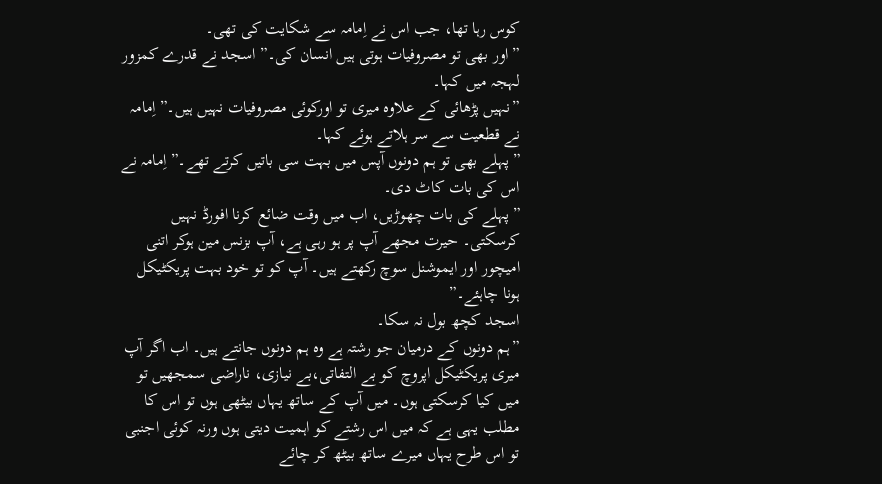کوس رہا تھا، جب اس نے اِمامہ سے شکایت کی تھی۔
”اور بھی تو مصروفیات ہوتی ہیں انسان کی۔” اسجد نے قدرے کمزور لہجہ میں کہا۔
”نہیں پڑھائی کے علاوہ میری تو اورکوئی مصروفیات نہیں ہیں۔” اِمامہ نے قطعیت سے سر ہلاتے ہوئے کہا۔
”پہلے بھی تو ہم دونوں آپس میں بہت سی باتیں کرتے تھے۔” اِمامہ نے اس کی بات کاٹ دی۔
”پہلے کی بات چھوڑیں، اب میں وقت ضائع کرنا افورڈ نہیں کرسکتی۔ حیرت مجھے آپ پر ہو رہی ہے، آپ بزنس مین ہوکر اتنی امیچور اور ایموشنل سوچ رکھتے ہیں۔ آپ کو تو خود بہت پریکٹیکل ہونا چاہئے۔”
اسجد کچھ بول نہ سکا۔
”ہم دونوں کے درمیان جو رشتہ ہے وہ ہم دونوں جانتے ہیں۔ اب اگر آپ میری پریکٹیکل اپروچ کو بے التفاتی،بے نیازی، ناراضی سمجھیں تو میں کیا کرسکتی ہوں۔ میں آپ کے ساتھ یہاں بیٹھی ہوں تو اس کا مطلب یہی ہے کہ میں اس رشتے کو اہمیت دیتی ہوں ورنہ کوئی اجنبی تو اس طرح یہاں میرے ساتھ بیٹھ کر چائے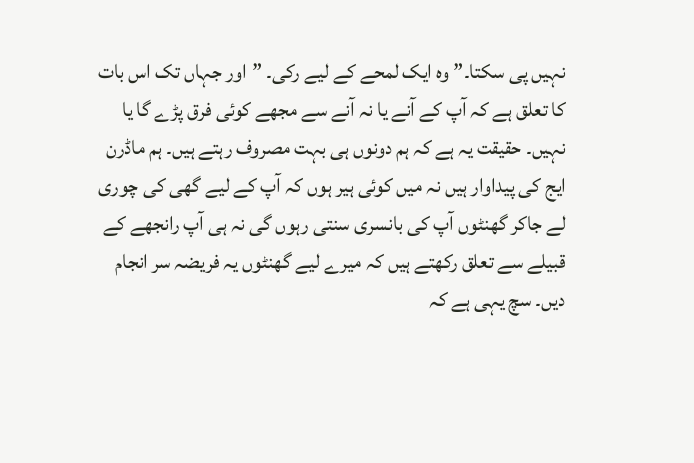نہیں پی سکتا۔” وہ ایک لمحے کے لیے رکی۔ ”اور جہاں تک اس بات کا تعلق ہے کہ آپ کے آنے یا نہ آنے سے مجھے کوئی فرق پڑے گا یا نہیں۔ حقیقت یہ ہے کہ ہم دونوں ہی بہت مصروف رہتے ہیں۔ ہم ماڈرن ایج کی پیداوار ہیں نہ میں کوئی ہیر ہوں کہ آپ کے لیے گھی کی چوری لے جاکر گھنٹوں آپ کی بانسری سنتی رہوں گی نہ ہی آپ رانجھے کے قبیلے سے تعلق رکھتے ہیں کہ میرے لیے گھنٹوں یہ فریضہ سر انجام دیں۔ سچ یہی ہے کہ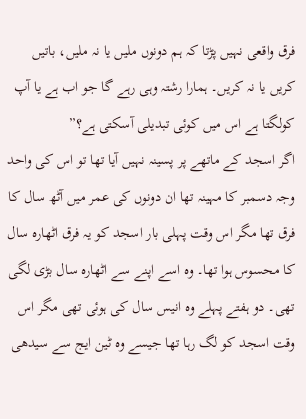فرق واقعی نہیں پڑتا کہ ہم دونوں ملیں یا نہ ملیں، باتیں کریں یا نہ کریں۔ ہمارا رشتہ وہی رہے گا جو اب ہے یا آپ کولگتا ہے اس میں کوئی تبدیلی آسکتی ہے؟”
اگر اسجد کے ماتھے پر پسینہ نہیں آیا تھا تو اس کی واحد وجہ دسمبر کا مہینہ تھا ان دونوں کی عمر میں آٹھ سال کا فرق تھا مگر اس وقت پہلی بار اسجد کو یہ فرق اٹھارہ سال کا محسوس ہوا تھا۔ وہ اسے اپنے سے اٹھارہ سال بڑی لگی تھی۔ دو ہفتے پہلے وہ انیس سال کی ہوئی تھی مگر اس وقت اسجد کو لگ رہا تھا جیسے وہ ٹین ایج سے سیدھی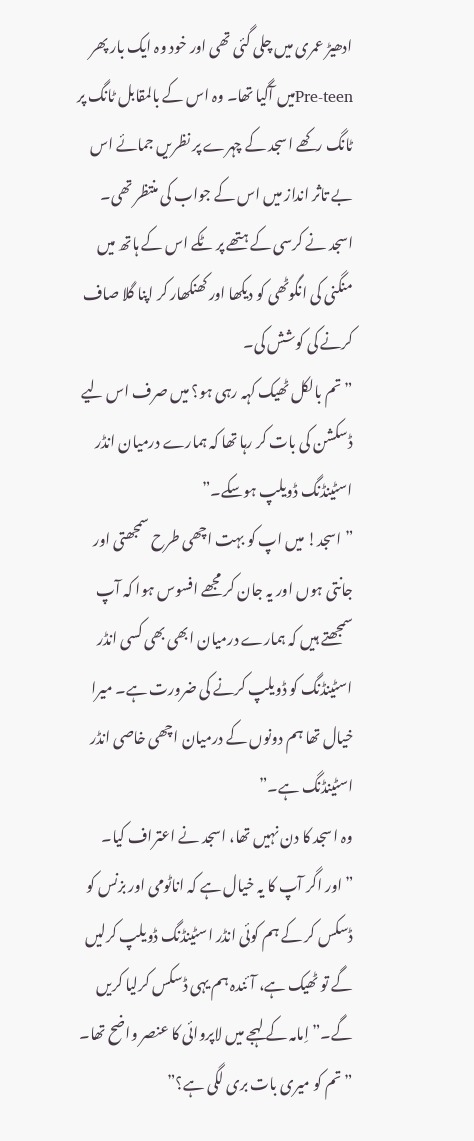ادھیڑ عمری میں چلی گئی تھی اور خود وہ ایک بار پھر Pre-teenمیں آگیا تھا۔ وہ اس کے بالمقابل ٹانگ پر ٹانگ رکھے اسجد کے چہرے پر نظریں جمائے اس بے تاثر انداز میں اس کے جواب کی منتظر تھی۔ اسجد نے کرسی کے ہتھے پر ٹکے اس کے ہاتھ میں منگنی کی انگوٹھی کو دیکھا اور کھنکھار کر اپنا گلا صاف کرنے کی کوشش کی۔
”تم بالکل ٹھیک کہہ رہی ہو؟ میں صرف اس لیے ڈسکشن کی بات کر رہا تھا کہ ہمارے درمیان انڈر اسٹینڈنگ ڈویلپ ہوسکے۔”
”اسجد! میں اپ کو بہت اچھی طرح سمجھتی اور جانتی ہوں اور یہ جان کر مجھے افسوس ہوا کہ آپ سمجھتے ہیں کہ ہمارے درمیان ابھی بھی کسی انڈر اسٹینڈنگ کو ڈویلپ کرنے کی ضرورت ہے۔ میرا خیال تھا ہم دونوں کے درمیان اچھی خاصی انڈر اسٹینڈنگ ہے۔”
وہ اسجد کا دن نہیں تھا، اسجد نے اعتراف کیا۔
”اور اگر آپ کا یہ خیال ہے کہ اناٹومی اور بزنس کو ڈسکس کر کے ہم کوئی انڈر اسٹینڈنگ ڈویلپ کرلیں گے تو ٹھیک ہے، آئندہ ہم یہی ڈسکس کرلیا کریں گے۔” اِمامہ کے لہجے میں لاپروائی کا عنصر واضح تھا۔
”تم کو میری بات بری لگی ہے؟”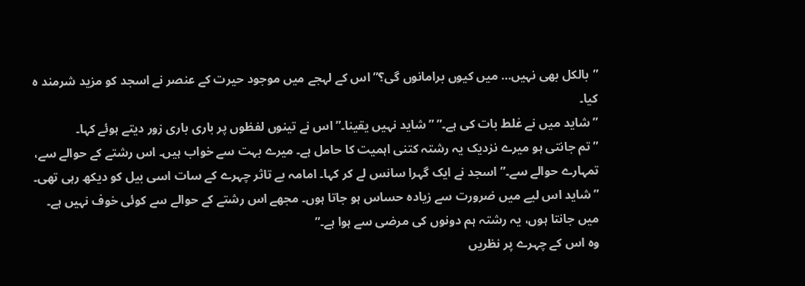”بالکل بھی نہیں… میں کیوں برامانوں گی؟” اس کے لہجے میں موجود حیرت کے عنصر نے اسجد کو مزید شرمند ہ کیا۔
”شاید میں نے غلط بات کی ہے۔” ”شاید نہیں یقینا۔” اس نے تینوں لفظوں پر باری باری زور دیتے ہوئے کہا۔
”تم جانتی ہو میرے نزدیک یہ رشتہ کتنی اہمیت کا حامل ہے۔ میرے بہت سے خواب ہیں۔ اس رشتے کے حوالے سے، تمہارے حوالے سے۔” اسجد نے ایک گہرا سانس لے کر کہا۔ امامہ بے تاثر چہرے کے سات اسی بیل کو دیکھ رہی تھی۔
”شاید اس لیے میں ضرورت سے زیادہ حساس ہو جاتا ہوں۔ مجھے اس رشتے کے حوالے سے کوئی خوف نہیں ہے۔ میں جانتا ہوں، یہ رشتہ ہم دونوں کی مرضی سے ہوا ہے۔”
وہ اس کے چہرے پر نظریں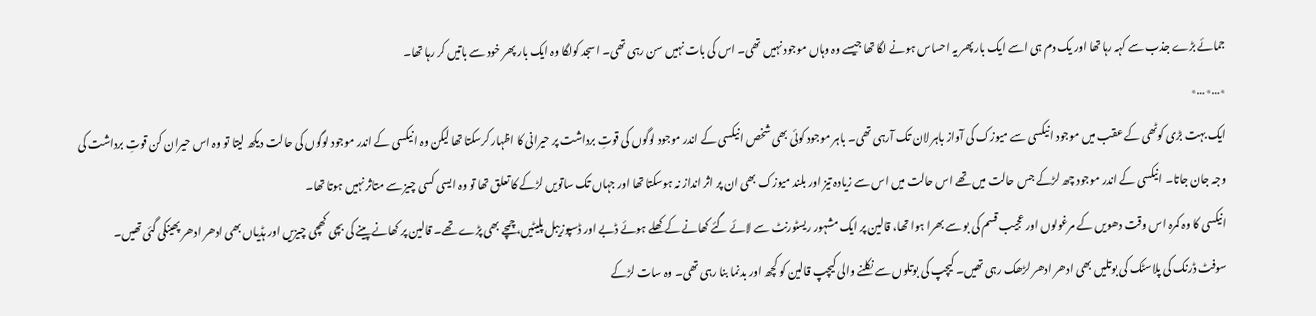جمائے بڑے جذب سے کہہ رہا تھا اور یک دم ہی اسے ایک بار پھر یہ احساس ہونے لگا تھا جیسے وہ وہاں موجود نہیں تھی۔ اس کی بات نہیں سن رہی تھی۔ اسجد کولگا وہ ایک بار پھر خود سے باتیں کر رہا تھا۔
٭…٭…٭
ایک بہت بڑی کوٹھی کے عقب میں موجود انیکسی سے میوزک کی آواز باہر لان تک آرہی تھی۔ باہر موجود کوئی بھی شخص انیکسی کے اندر موجود لوگوں کی قوتِ برداشت پر حیرانی کا اظہار کرسکتا تھا لیکن وہ انیکسی کے اندر موجود لوگوں کی حالت دیکھ لیتا تو وہ اس حیران کن قوتِ برداشت کی وجہ جان جاتا۔ انیکسی کے اندر موجود چھ لڑکے جس حالت میں تھے اس حالت میں اس سے زیادہ تیز اور بلند میوزک بھی ان پر اثر انداز نہ ہوسکتا تھا اور جہاں تک ساتویں لڑکے کا تعلق تھا تو وہ ایسی کسی چیز سے متاثر نہیں ہوتا تھا۔
انیکسی کا وہ کمرہ اس وقت دھویں کے مرغولوں اور عجیب قسم کی بو سے بھرا ہوا تھا، قالین پر ایک مشہور ریسٹورنٹ سے لائے گئے کھانے کے کھلے ہوئے ڈبے اور ڈسپوزیبل پلیٹیں، چمچے بھی پڑے تھے۔ قالین پر کھانے پینے کی بچی کھچی چیزیں اور ہڈیاں بھی ادھر ادھر پھینکی گئی تھیں۔ سوفٹ ڈرنک کی پلاسٹک کی بوتلیں بھی ادھر ادھر لڑھک رہی تھیں۔ کیچپ کی بوتلوں سے نکلنے والی کیچپ قالین کو کچھ اور بدنما بنا رہی تھی۔ وہ سات لڑکے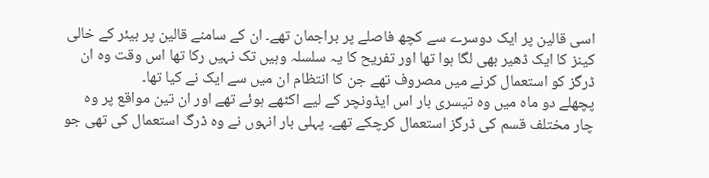اسی قالین پر ایک دوسرے سے کچھ فاصلے پر براجمان تھے۔ ان کے سامنے قالین پر بیئر کے خالی کینز کا ایک ڈھیر بھی لگا ہوا تھا اور تفریح کا یہ سلسلہ وہیں تک نہیں رکا تھا اس وقت وہ ان ڈرگز کو استعمال کرنے میں مصروف تھے جن کا انتظام ان میں سے ایک نے کیا تھا۔
پچھلے دو ماہ میں وہ تیسری بار اس ایڈونچر کے لیے اکٹھے ہوئے تھے اور ان تین مواقع پر وہ چار مختلف قسم کی ڈرگز استعمال کرچکے تھے۔ پہلی بار انہوں نے وہ ڈرگ استعمال کی تھی جو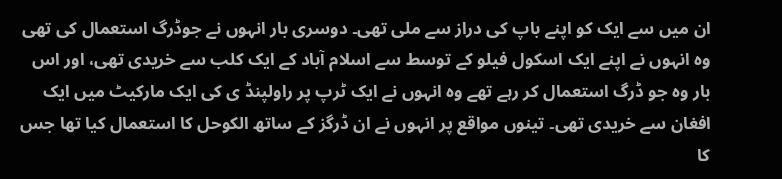ان میں سے ایک کو اپنے باپ کی دراز سے ملی تھی۔ دوسری بار انہوں نے جوڈرگ استعمال کی تھی وہ انہوں نے اپنے ایک اسکول فیلو کے توسط سے اسلام آباد کے ایک کلب سے خریدی تھی، اور اس بار وہ جو ڈرگ استعمال کر رہے تھے وہ انہوں نے ایک ٹرپ پر راولپنڈ ی کی ایک مارکیٹ میں ایک افغان سے خریدی تھی۔ تینوں مواقع پر انہوں نے ان ڈرگز کے ساتھ الکوحل کا استعمال کیا تھا جس کا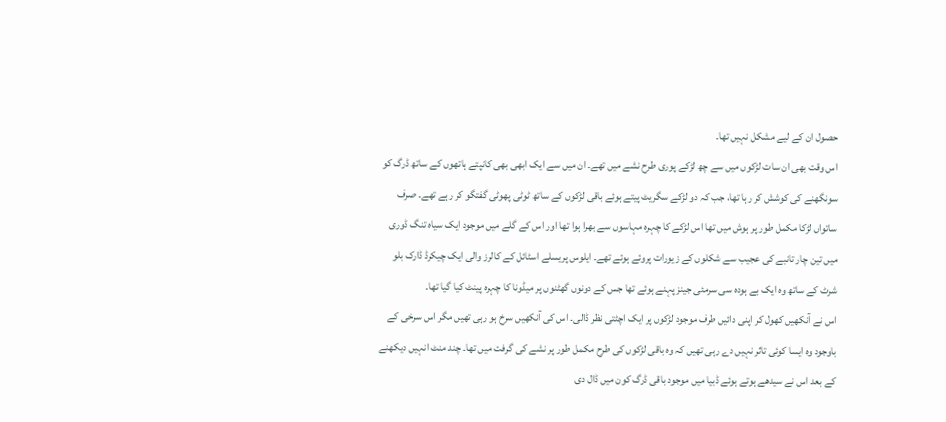حصول ان کے لیے مشکل نہیں تھا۔
اس وقت بھی ان سات لڑکوں میں سے چھ لڑکے پوری طرح نشے میں تھے۔ ان میں سے ایک ابھی بھی کانپتے ہاتھوں کے ساتھ ڈرگ کو سونگھنے کی کوشش کر رہا تھا، جب کہ دو لڑکے سگریٹ پیتے ہوئے باقی لڑکوں کے ساتھ ٹوٹی پھوٹی گفتگو کر رہے تھے۔ صرف ساتواں لڑکا مکمل طور پر ہوش میں تھا اس لڑکے کا چہرہ مہاسوں سے بھرا ہوا تھا اور اس کے گلے میں موجود ایک سیاہ تنگ ڈوری میں تین چار تانبے کی عجیب سے شکلوں کے زیورات پروئے ہوئے تھے۔ ایلوس پریسلے اسٹائل کے کالرز والی ایک چیکرڈ ڈارک بلو شرٹ کے ساتھ وہ ایک بے ہودہ سی سرمئی جینز پہنے ہوئے تھا جس کے دونوں گھٹنوں پر میڈونا کا چہرہ پینٹ کیا گیا تھا۔
اس نے آنکھیں کھول کر اپنی دائیں طرف موجود لڑکوں پر ایک اچٹتی نظر ڈالی۔ اس کی آنکھیں سرخ ہو رہی تھیں مگر اس سرخی کے باوجود وہ ایسا کوئی تاثر نہیں دے رہی تھیں کہ وہ باقی لڑکوں کی طرح مکمل طور پر نشے کی گرفت میں تھا۔ چند منٹ انہیں دیکھنے کے بعد اس نے سیدھے ہوتے ہوئے ڈبیا میں موجود باقی ڈرگ کون میں ڈال دی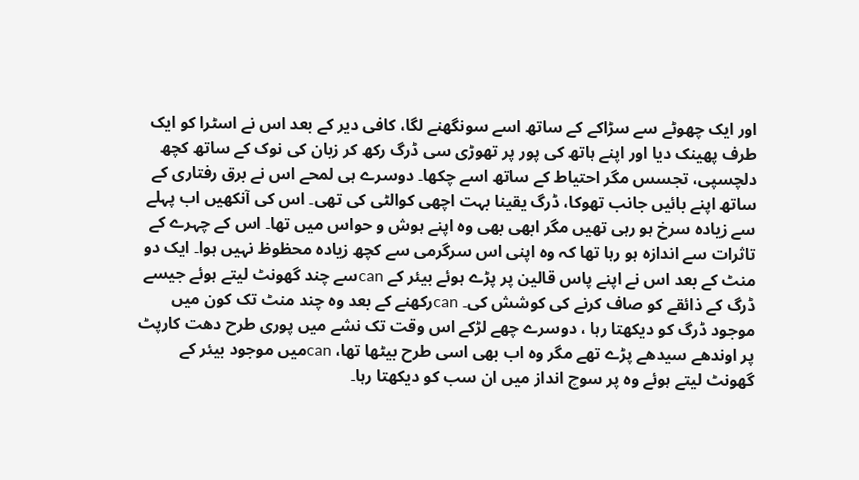اور ایک چھوٹے سے سڑاکے کے ساتھ اسے سونگھنے لگا، کافی دیر کے بعد اس نے اسٹرا کو ایک طرف پھینک دیا اور اپنے ہاتھ کی پور پر تھوڑی سی ڈرگ رکھ کر زبان کی نوک کے ساتھ کچھ دلچسپی، تجسس مگر احتیاط کے ساتھ اسے چکھا۔ دوسرے ہی لمحے اس نے برق رفتاری کے ساتھ اپنے بائیں جانب تھوکا، ڈرگ یقینا بہت اچھی کوالٹی کی تھی۔ اس کی آنکھیں اب پہلے سے زیادہ سرخ ہو رہی تھیں مگر ابھی بھی وہ اپنے ہوش و حواس میں تھا۔ اس کے چہرے کے تاثرات سے اندازہ ہو رہا تھا کہ وہ اپنی اس سرگرمی سے کچھ زیادہ محظوظ نہیں ہوا۔ ایک دو منٹ کے بعد اس نے اپنے پاس قالین پر پڑے ہوئے بیئر کے canسے چند گھونٹ لیتے ہوئے جیسے ڈرگ کے ذائقے کو صاف کرنے کی کوشش کی۔ canرکھنے کے بعد وہ چند منٹ تک کون میں موجود ڈرگ کو دیکھتا رہا ، دوسرے چھے لڑکے اس وقت تک نشے میں پوری طرح دھت کارپٹ پر اوندھے سیدھے پڑے تھے مگر وہ اب بھی اسی طرح بیٹھا تھا، canمیں موجود بیئر کے گھونٹ لیتے ہوئے وہ پر سوچ انداز میں ان سب کو دیکھتا رہا۔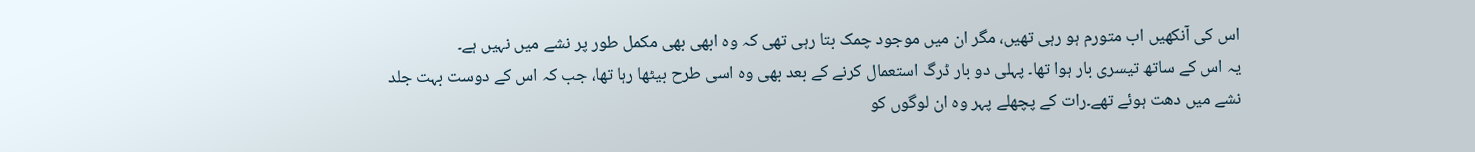اس کی آنکھیں اب متورم ہو رہی تھیں، مگر ان میں موجود چمک بتا رہی تھی کہ وہ ابھی بھی مکمل طور پر نشے میں نہیں ہے۔
یہ اس کے ساتھ تیسری بار ہوا تھا۔ پہلی دو بار ڈرگ استعمال کرنے کے بعد بھی وہ اسی طرح بیٹھا رہا تھا، جب کہ اس کے دوست بہت جلد نشے میں دھت ہوئے تھے۔رات کے پچھلے پہر وہ ان لوگوں کو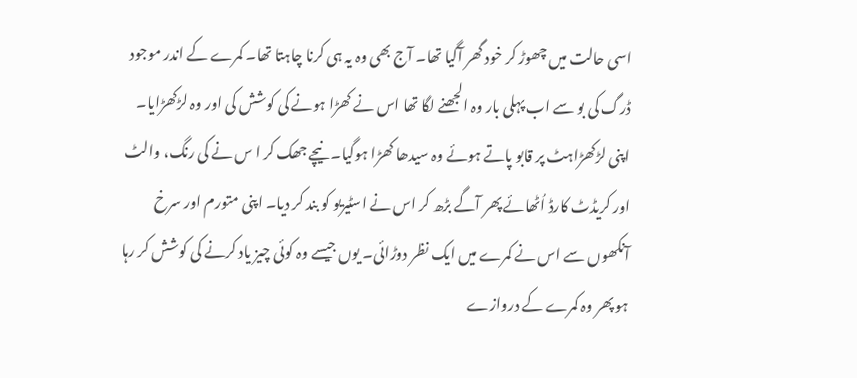اسی حالت میں چھوڑ کر خود گھر آگیا تھا۔ آج بھی وہ یہ ہی کرنا چاہتا تھا۔ کمرے کے اندر موجود ڈرگ کی بو سے اب پہلی بار وہ الجھنے لگا تھا اس نے کھڑا ہونے کی کوشش کی اور وہ لڑکھڑایا۔ اپنی لڑکھڑاہٹ پر قابو پاتے ہوئے وہ سیدھا کھڑا ہوگیا۔ نیچے جھک کر ا س نے کی رنگ، والٹ اور کریڈٹ کارڈ اُٹھائے پھر آگے بڑھ کر اس نے اسٹیریو کو بند کر دیا۔ اپنی متورم اور سرخ آنکھوں سے اس نے کمرے میں ایک نظر دوڑائی۔ یوں جیسے وہ کوئی چیز یاد کرنے کی کوشش کر رہا ہو پھر وہ کمرے کے دروازے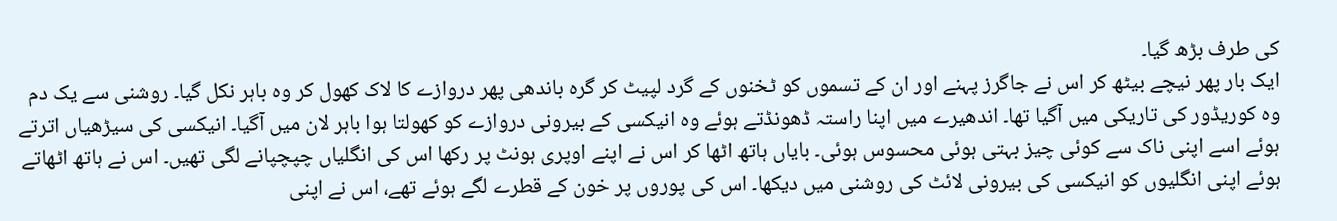کی طرف بڑھ گیا۔
ایک بار پھر نیچے بیٹھ کر اس نے جاگرز پہنے اور ان کے تسموں کو ٹخنوں کے گرد لپیٹ کر گرہ باندھی پھر دروازے کا لاک کھول کر وہ باہر نکل گیا۔ روشنی سے یک دم وہ کوریڈور کی تاریکی میں آگیا تھا۔ اندھیرے میں اپنا راستہ ڈھونڈتے ہوئے وہ انیکسی کے بیرونی دروازے کو کھولتا ہوا باہر لان میں آگیا۔ انیکسی کی سیڑھیاں اترتے ہوئے اسے اپنی ناک سے کوئی چیز بہتی ہوئی محسوس ہوئی۔ بایاں ہاتھ اٹھا کر اس نے اپنے اوپری ہونٹ پر رکھا اس کی انگلیاں چپچپانے لگی تھیں۔ اس نے ہاتھ اٹھاتے ہوئے اپنی انگلیوں کو انیکسی کی بیرونی لائٹ کی روشنی میں دیکھا۔ اس کی پوروں پر خون کے قطرے لگے ہوئے تھے، اس نے اپنی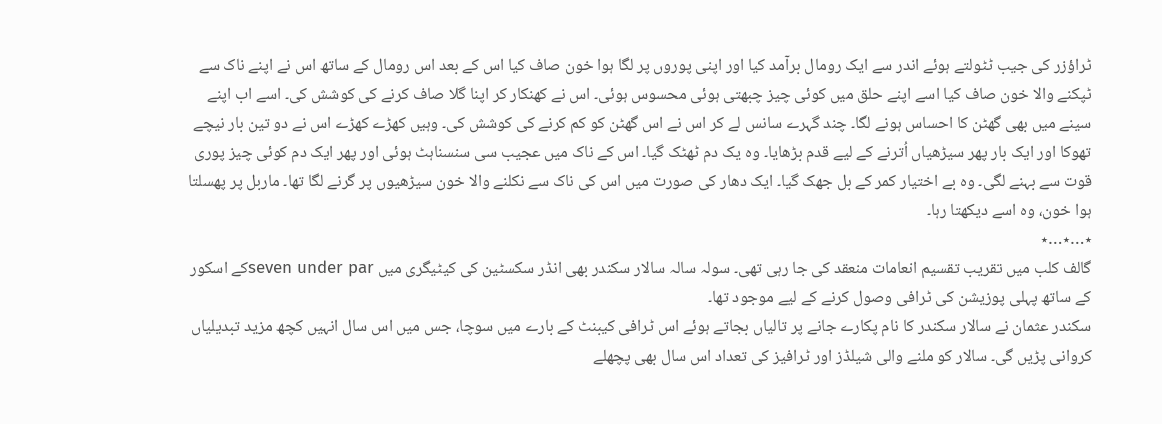ٹراؤزر کی جیب ٹٹولتے ہوئے اندر سے ایک رومال برآمد کیا اور اپنی پوروں پر لگا ہوا خون صاف کیا اس کے بعد اس رومال کے ساتھ اس نے اپنے ناک سے ٹپکنے والا خون صاف کیا اسے اپنے حلق میں کوئی چیز چبھتی ہوئی محسوس ہوئی۔ اس نے کھنکار کر اپنا گلا صاف کرنے کی کوشش کی۔ اسے اب اپنے سینے میں بھی گھٹن کا احساس ہونے لگا۔ چند گہرے سانس لے کر اس نے اس گھٹن کو کم کرنے کی کوشش کی۔ وہیں کھڑے کھڑے اس نے دو تین بار نیچے تھوکا اور ایک بار پھر سیڑھیاں اُترنے کے لیے قدم بڑھایا۔ وہ یک دم ٹھٹک گیا۔ اس کے ناک میں عجیب سی سنسناہٹ ہوئی اور پھر ایک دم کوئی چیز پوری قوت سے بہنے لگی۔ وہ بے اختیار کمر کے بل جھک گیا۔ ایک دھار کی صورت میں اس کی ناک سے نکلنے والا خون سیڑھیوں پر گرنے لگا تھا۔ ماربل پر پھسلتا ہوا خون، وہ اسے دیکھتا رہا۔
٭…٭…٭
گالف کلب میں تقریب تقسیم انعامات منعقد کی جا رہی تھی۔ سولہ سالہ سالار سکندر بھی انڈر سکسٹین کی کیٹیگری میں seven under parکے اسکور کے ساتھ پہلی پوزیشن کی ٹرافی وصول کرنے کے لیے موجود تھا۔
سکندر عثمان نے سالار سکندر کا نام پکارے جانے پر تالیاں بجاتے ہوئے اس ٹرافی کیبنٹ کے بارے میں سوچا، جس میں اس سال انہیں کچھ مزید تبدیلیاں کروانی پڑیں گی۔ سالار کو ملنے والی شیلڈز اور ٹرافیز کی تعداد اس سال بھی پچھلے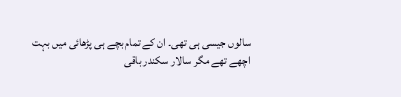سالوں جیسی ہی تھی۔ ان کے تمام بچے ہی پڑھائی میں بہت اچھے تھے مگر سالار سکندر باقی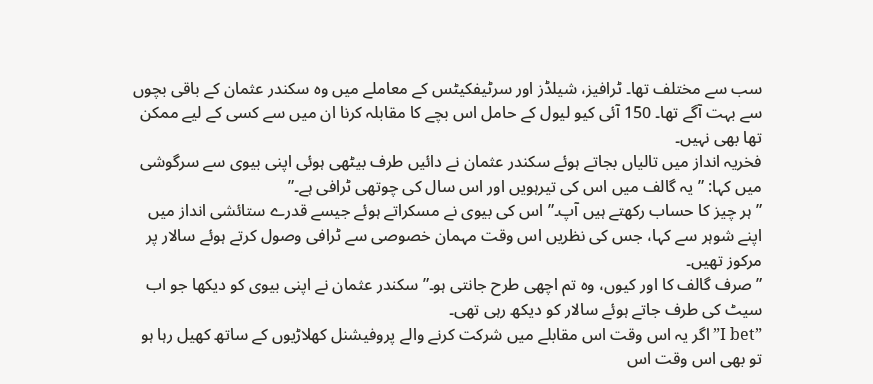سب سے مختلف تھا۔ ٹرافیز، شیلڈز اور سرٹیفکیٹس کے معاملے میں وہ سکندر عثمان کے باقی بچوں سے بہت آگے تھا۔ 150 آئی کیو لیول کے حامل اس بچے کا مقابلہ کرنا ان میں سے کسی کے لیے ممکن تھا بھی نہیں۔
فخریہ انداز میں تالیاں بجاتے ہوئے سکندر عثمان نے دائیں طرف بیٹھی ہوئی اپنی بیوی سے سرگوشی میں کہا: ”یہ گالف میں اس کی تیرہویں اور اس سال کی چوتھی ٹرافی ہے۔”
”ہر چیز کا حساب رکھتے ہیں آپ۔” اس کی بیوی نے مسکراتے ہوئے جیسے قدرے ستائشی انداز میں اپنے شوہر سے کہا، جس کی نظریں اس وقت مہمان خصوصی سے ٹرافی وصول کرتے ہوئے سالار پر مرکوز تھیں۔
”صرف گالف کا اور کیوں، وہ تم اچھی طرح جانتی ہو۔” سکندر عثمان نے اپنی بیوی کو دیکھا جو اب سیٹ کی طرف جاتے ہوئے سالار کو دیکھ رہی تھی۔
”I bet”اگر یہ اس وقت اس مقابلے میں شرکت کرنے والے پروفیشنل کھلاڑیوں کے ساتھ کھیل رہا ہو تو بھی اس وقت اس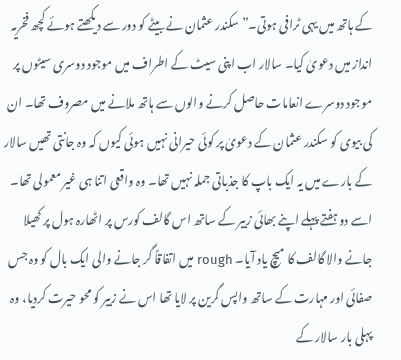کے ہاتھ میں یہی ٹرافی ہوتی۔” سکندر عثمان نے بیٹے کو دور سے دیکھتے ہوئے کچھ فخریہ انداز میں دعویٰ کیا۔ سالار اب اپنی سیٹ کے اطراف میں موجود دوسری سیٹوں پر موجود دوسرے انعامات حاصل کرنے والوں سے ہاتھ ملانے میں مصروف تھا۔ ان کی بیوی کو سکندر عثمان کے دعویٰ پر کوئی حیرانی نہیں ہوئی کیوں کہ وہ جانتی تھیں سالار کے بارے میں یہ ایک باپ کا جذباتی جملہ نہیں تھا۔ وہ واقعی اتنا ہی غیر معمولی تھا۔
اسے دو ہفتے پہلے اپنے بھائی زبیر کے ساتھ اس گالف کورس پر اٹھارہ ہول پر کھیلا جانے والا گالف کا میچ یاد آیا۔ rough میں اتفاقاً گر جانے والی ایک بال کو وہ جس صفائی اور مہارت کے ساتھ واپس گرین پر لایا تھا اس نے زبیر کو محو حیرت کردیا، وہ پہلی بار سالار کے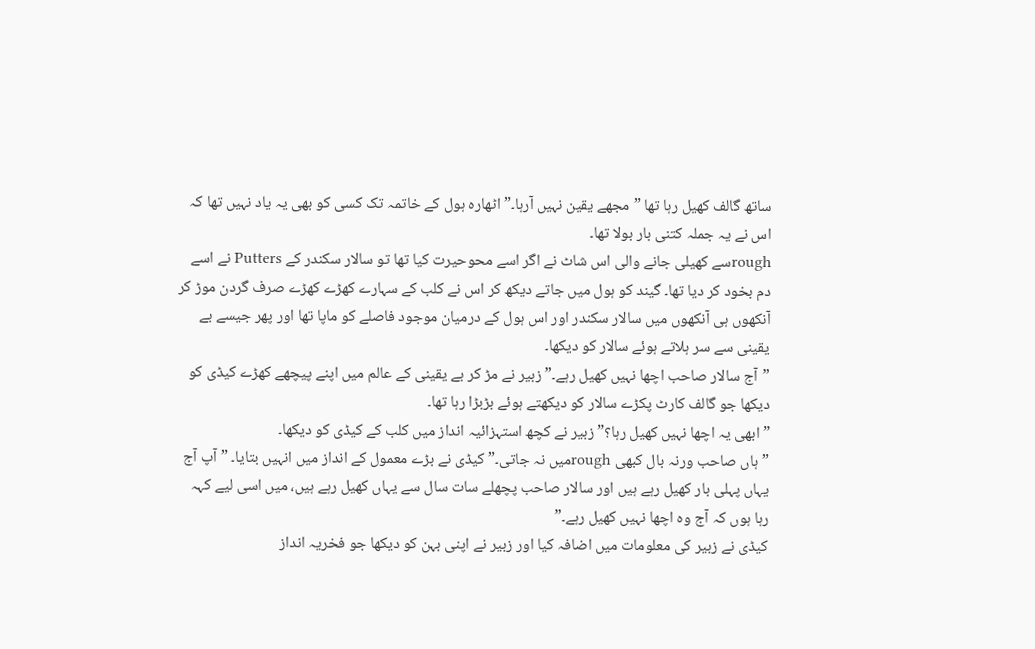ساتھ گالف کھیل رہا تھا ”مجھے یقین نہیں آرہا۔” اٹھارہ ہول کے خاتمہ تک کسی کو بھی یہ یاد نہیں تھا کہ اس نے یہ جملہ کتنی بار بولا تھا۔
roughسے کھیلی جانے والی اس شاٹ نے اگر اسے محوحیرت کیا تھا تو سالار سکندر کے Putters نے اسے دم بخود کر دیا تھا۔ گیند کو ہول میں جاتے دیکھ کر اس نے کلب کے سہارے کھڑے کھڑے صرف گردن موڑ کر آنکھوں ہی آنکھوں میں سالار سکندر اور اس ہول کے درمیان موجود فاصلے کو ماپا تھا اور پھر جیسے بے یقینی سے سر ہلاتے ہوئے سالار کو دیکھا۔
”آج سالار صاحب اچھا نہیں کھیل رہے۔” زبیر نے مڑ کر بے یقینی کے عالم میں اپنے پیچھے کھڑے کیڈی کو دیکھا جو گالف کارٹ پکڑے سالار کو دیکھتے ہوئے بڑبڑا رہا تھا۔
”ابھی یہ اچھا نہیں کھیل رہا؟” زبیر نے کچھ استہزائیہ انداز میں کلب کے کیڈی کو دیکھا۔
”ہاں صاحب ورنہ بال کبھی roughمیں نہ جاتی۔” کیڈی نے بڑے معمول کے انداز میں انہیں بتایا۔ ”آپ آج یہاں پہلی بار کھیل رہے ہیں اور سالار صاحب پچھلے سات سال سے یہاں کھیل رہے ہیں، میں اسی لیے کہہ رہا ہوں کہ آج وہ اچھا نہیں کھیل رہے۔”
کیڈی نے زبیر کی معلومات میں اضافہ کیا اور زبیر نے اپنی بہن کو دیکھا جو فخریہ انداز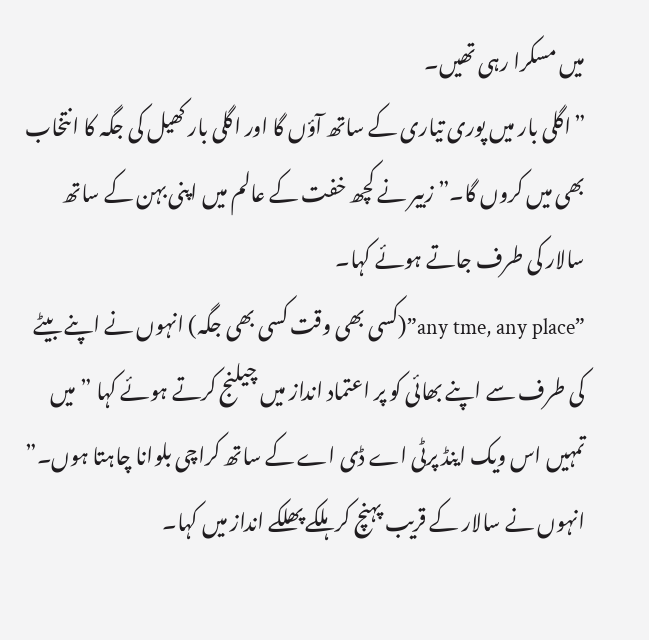میں مسکرا رہی تھیں۔
”اگلی بار میں پوری تیاری کے ساتھ آؤں گا اور اگلی بار کھیل کی جگہ کا انتخاب بھی میں کروں گا۔” زبیر نے کچھ خفت کے عالم میں اپنی بہن کے ساتھ سالار کی طرف جاتے ہوئے کہا۔
”any tme, any place”(کسی بھی وقت کسی بھی جگہ) انہوں نے اپنے بیٹے کی طرف سے اپنے بھائی کو پر اعتماد انداز میں چیلنج کرتے ہوئے کہا ”میں تمہیں اس ویک اینڈ پرٹی اے ڈی اے کے ساتھ کراچی بلوانا چاہتا ہوں۔” انہوں نے سالار کے قریب پہنچ کر ہلکے پھلکے انداز میں کہا۔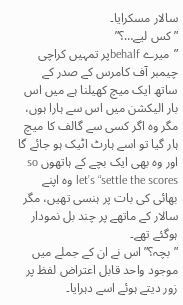سالار مسکرایا۔
”کس لیے…؟”
”میرے behalfپر تمہیں کراچی چیمبر آف کامرس کے صدر کے ساتھ ایک میچ کھیلنا ہے میں اس بار الیکشن میں اس سے ہارا ہوں، مگر وہ اگر کسی سے گالف کا میچ ہار گیا تو اسے ہارٹ اٹیک ہو جائے گا اور وہ بھی ایک بچے کے ہاتھوں so let’s “settle the scores وہ اپنے بھائی کی بات پر ہنسی تھیں، مگر سالار کے ماتھے پر چند بل نمودار ہوگئے تھے۔
”بچہ؟” اس نے ان کے جملے میں موجود واحد قابل اعتراض لفظ پر زور دیتے ہوئے اسے دہرایا۔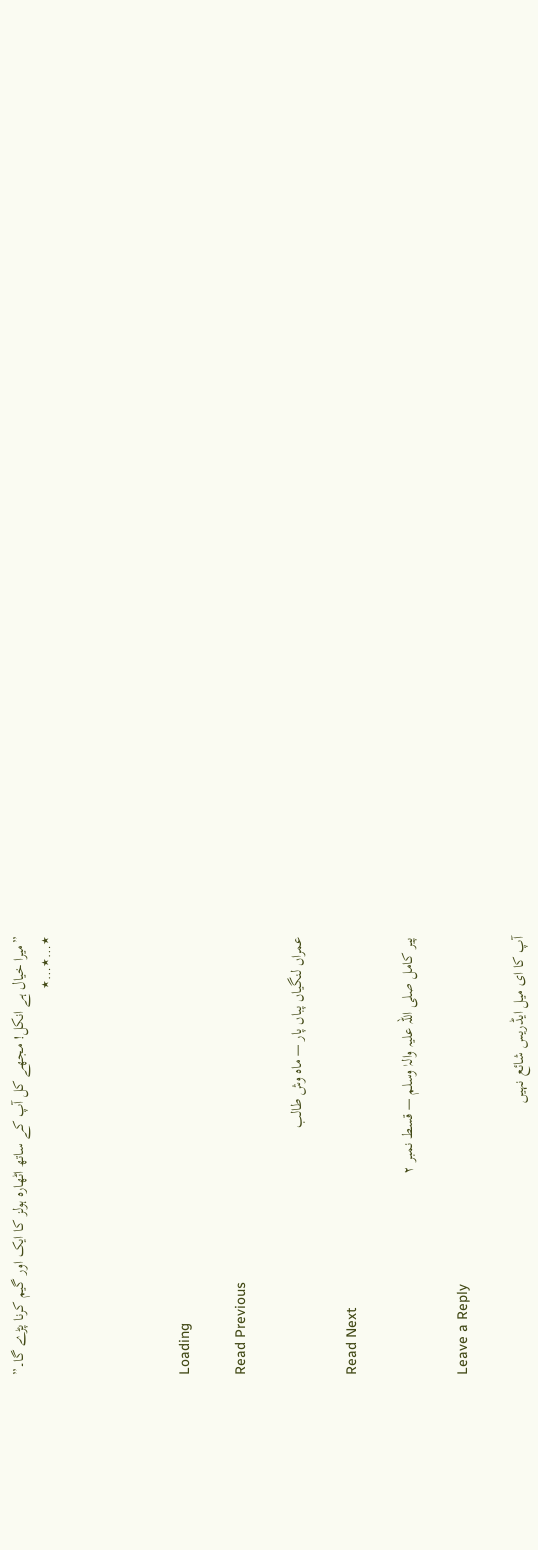”میرا خیال ہے انکل! مجھے کل آپ کے ساتھ اٹھارہ ہولز کا ایک اور گیم کرنا پڑے گا۔”
٭…٭…٭




Loading

Read Previous

عمراں لنگیاں پباں پار — ماہ وش طالب

Read Next

پیر کامل صلی اللہ علیہ والہٰ وسلم — قسط نمبر ۲

Leave a Reply

آپ کا ای میل ایڈریس شائع نہیں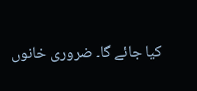کیا جائے گا۔ ضروری خانوں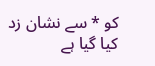کو * سے نشان زد کیا گیا ہے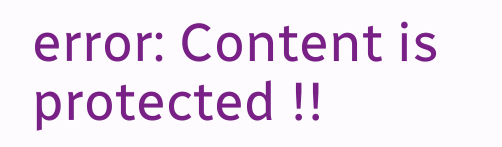error: Content is protected !!